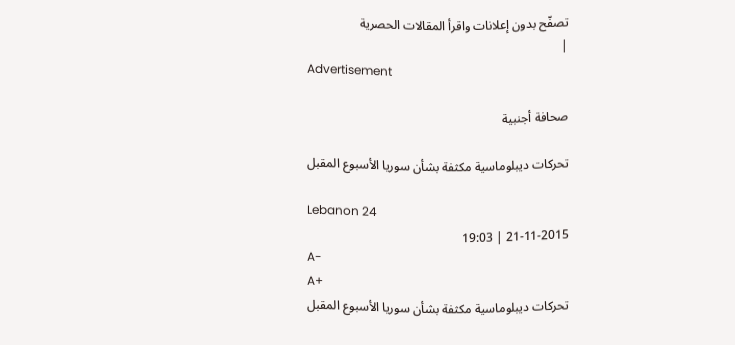تصفّح بدون إعلانات واقرأ المقالات الحصرية
|
Advertisement

صحافة أجنبية

تحركات ديبلوماسية مكثفة بشأن سوريا الأسبوع المقبل

Lebanon 24
21-11-2015 | 19:03
A-
A+
تحركات ديبلوماسية مكثفة بشأن سوريا الأسبوع المقبل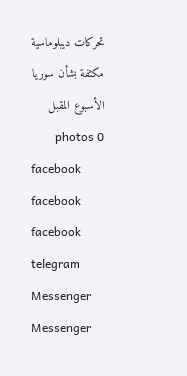تحركات ديبلوماسية مكثفة بشأن سوريا الأسبوع المقبل photos 0
facebook
facebook
facebook
telegram
Messenger
Messenger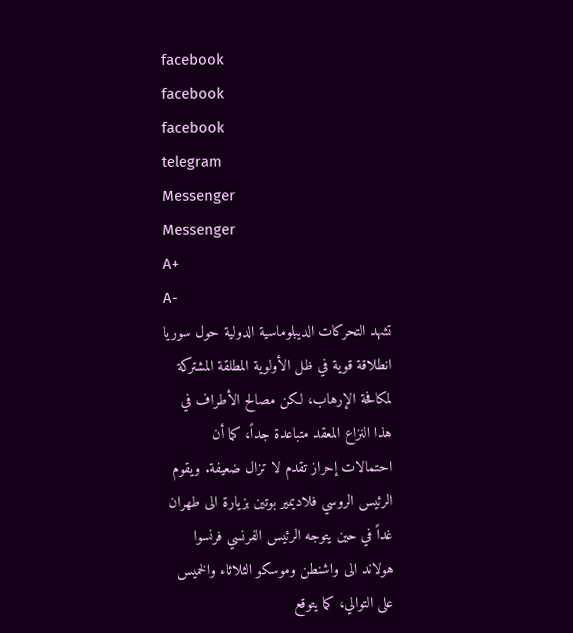facebook
facebook
facebook
telegram
Messenger
Messenger
A+
A-
تشهد التحركات الديبلوماسية الدولية حول سوريا انطلاقة قوية في ظل الأولوية المطلقة المشتركة لمكافحة الإرهاب، لكن مصالح الأطراف في هذا النزاع المعقد متباعدة جداً، كما أن احتمالات إحراز تقدم لا تزال ضعيفة. ويقوم الرئيس الروسي فلاديمير بوتين بزيارة الى طهران غداً في حين يتوجه الرئيس الفرنسي فرنسوا هولاند الى واشنطن وموسكو الثلاثاء والخميس على التوالي، كما يتوقع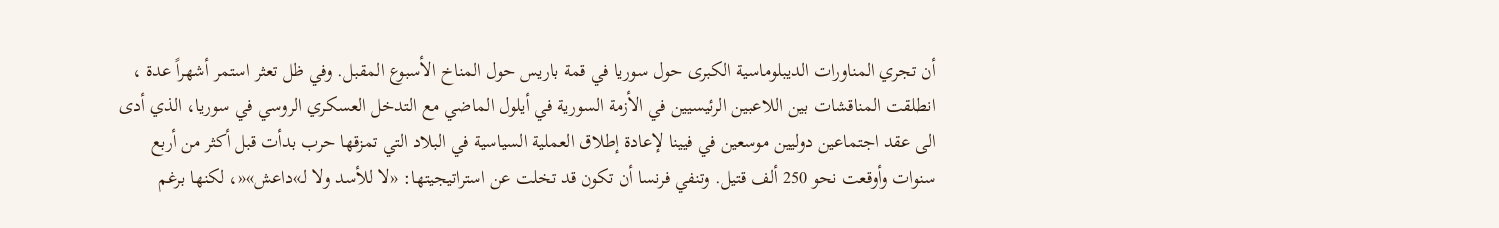أن تجري المناورات الديبلوماسية الكبرى حول سوريا في قمة باريس حول المناخ الأسبوع المقبل. وفي ظل تعثر استمر أشهراً عدة ، انطلقت المناقشات بين اللاعبين الرئيسيين في الأزمة السورية في أيلول الماضي مع التدخل العسكري الروسي في سوريا، الذي أدى الى عقد اجتماعين دوليين موسعين في فيينا لإعادة إطلاق العملية السياسية في البلاد التي تمزقها حرب بدأت قبل أكثر من أربع سنوات وأوقعت نحو 250 ألف قتيل. وتنفي فرنسا أن تكون قد تخلت عن استراتيجيتها: «لا للأسد ولا لـ»داعش»«، لكنها برغم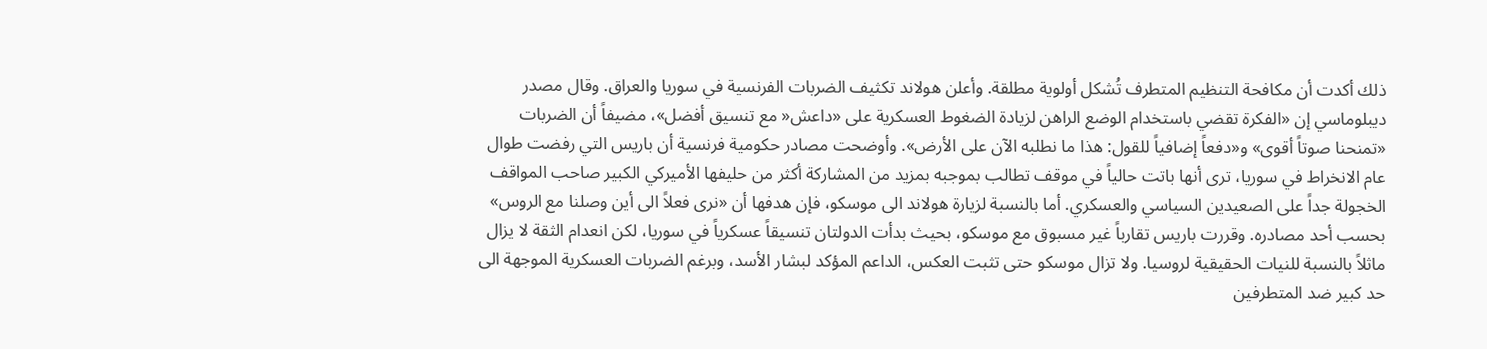ذلك أكدت أن مكافحة التنظيم المتطرف تُشكل أولوية مطلقة. وأعلن هولاند تكثيف الضربات الفرنسية في سوريا والعراق. وقال مصدر ديبلوماسي إن «الفكرة تقضي باستخدام الوضع الراهن لزيادة الضغوط العسكرية على «داعش« مع تنسيق أفضل»، مضيفاً أن الضربات «تمنحنا صوتاً أقوى» و«دفعاً إضافياً للقول: هذا ما نطلبه الآن على الأرض». وأوضحت مصادر حكومية فرنسية أن باريس التي رفضت طوال عام الانخراط في سوريا، ترى أنها باتت حالياً في موقف تطالب بموجبه بمزيد من المشاركة أكثر من حليفها الأميركي الكبير صاحب المواقف الخجولة جداً على الصعيدين السياسي والعسكري. أما بالنسبة لزيارة هولاند الى موسكو، فإن هدفها أن «نرى فعلاً الى أين وصلنا مع الروس» بحسب أحد مصادره. وقررت باريس تقارباً غير مسبوق مع موسكو، بحيث بدأت الدولتان تنسيقاً عسكرياً في سوريا، لكن انعدام الثقة لا يزال ماثلاً بالنسبة للنيات الحقيقية لروسيا. ولا تزال موسكو حتى تثبت العكس، الداعم المؤكد لبشار الأسد، وبرغم الضربات العسكرية الموجهة الى حد كبير ضد المتطرفين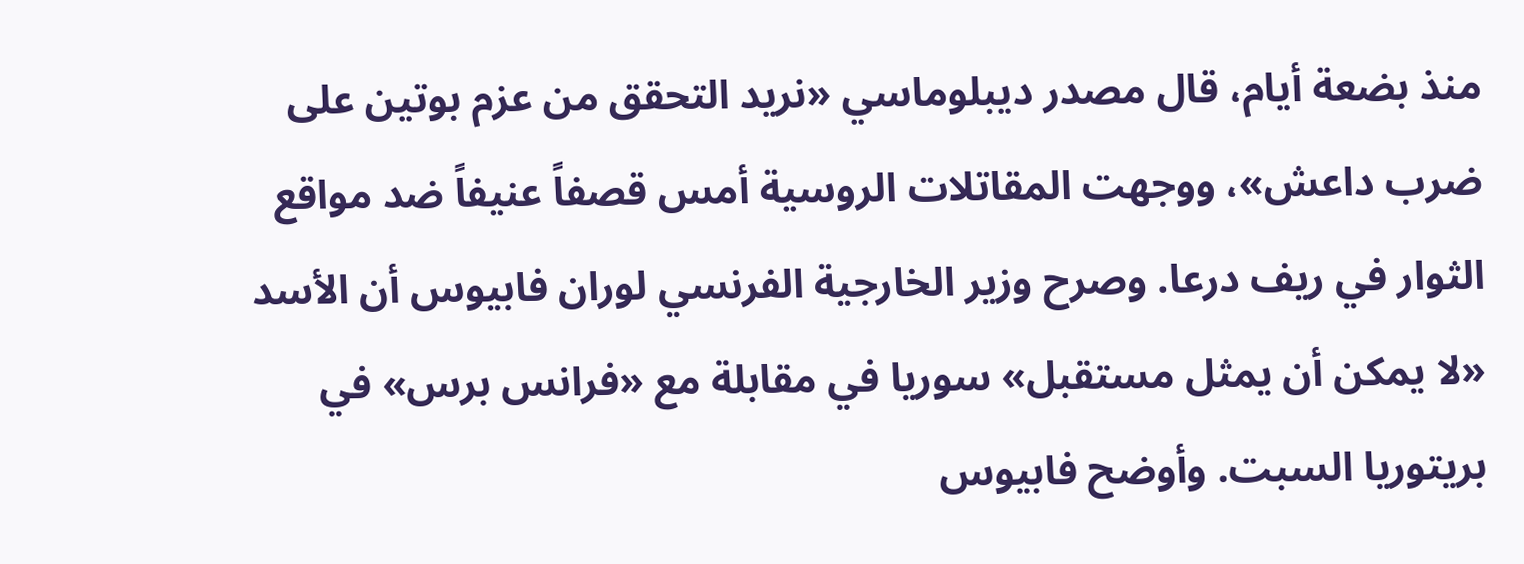منذ بضعة أيام، قال مصدر ديبلوماسي «نريد التحقق من عزم بوتين على ضرب داعش»، ووجهت المقاتلات الروسية أمس قصفاً عنيفاً ضد مواقع الثوار في ريف درعا. وصرح وزير الخارجية الفرنسي لوران فابيوس أن الأسد «لا يمكن أن يمثل مستقبل» سوريا في مقابلة مع «فرانس برس» في بريتوريا السبت. وأوضح فابيوس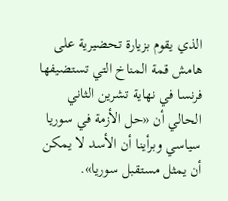الذي يقوم بزيارة تحضيرية على هامش قمة المناخ التي تستضيفها فرنسا في نهاية تشرين الثاني الحالي أن «حل الأزمة في سوريا سياسي وبرأينا أن الأسد لا يمكن أن يمثل مستقبل سوريا».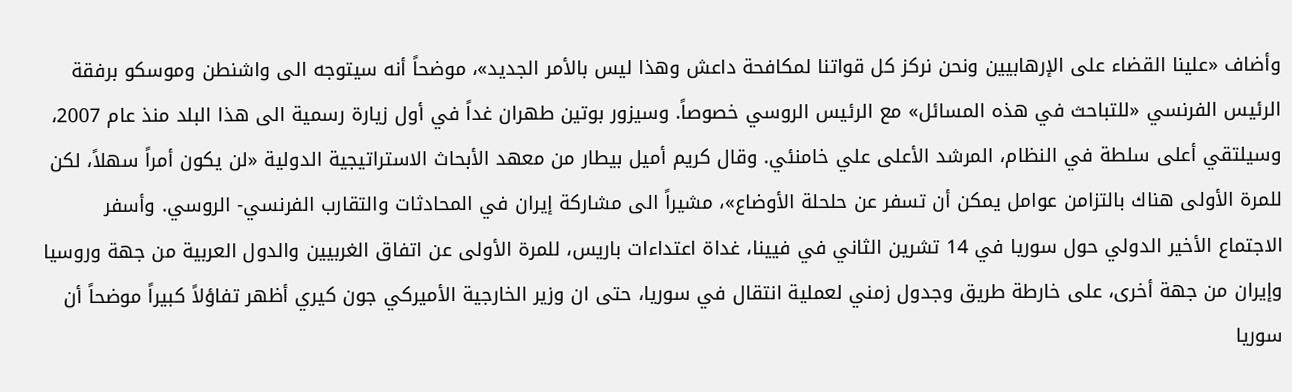وأضاف «علينا القضاء على الإرهابيين ونحن نركز كل قواتنا لمكافحة داعش وهذا ليس بالأمر الجديد»، موضحاً أنه سيتوجه الى واشنطن وموسكو برفقة الرئيس الفرنسي «للتباحث في هذه المسائل» مع الرئيس الروسي خصوصاً. وسيزور بوتين طهران غداً في أول زيارة رسمية الى هذا البلد منذ عام 2007، وسيلتقي أعلى سلطة في النظام، المرشد الأعلى علي خامنئي. وقال كريم أميل بيطار من معهد الأبحاث الاستراتيجية الدولية «لن يكون أمراً سهلاً، لكن للمرة الأولى هناك بالتزامن عوامل يمكن أن تسفر عن حلحلة الأوضاع»، مشيراً الى مشاركة إيران في المحادثات والتقارب الفرنسي- الروسي. وأسفر الاجتماع الأخير الدولي حول سوريا في 14 تشرين الثاني في فيينا، غداة اعتداءات باريس، للمرة الأولى عن اتفاق الغربيين والدول العربية من جهة وروسيا وإيران من جهة أخرى، على خارطة طريق وجدول زمني لعملية انتقال في سوريا، حتى ان وزير الخارجية الأميركي جون كيري أظهر تفاؤلاً كبيراً موضحاً أن سوريا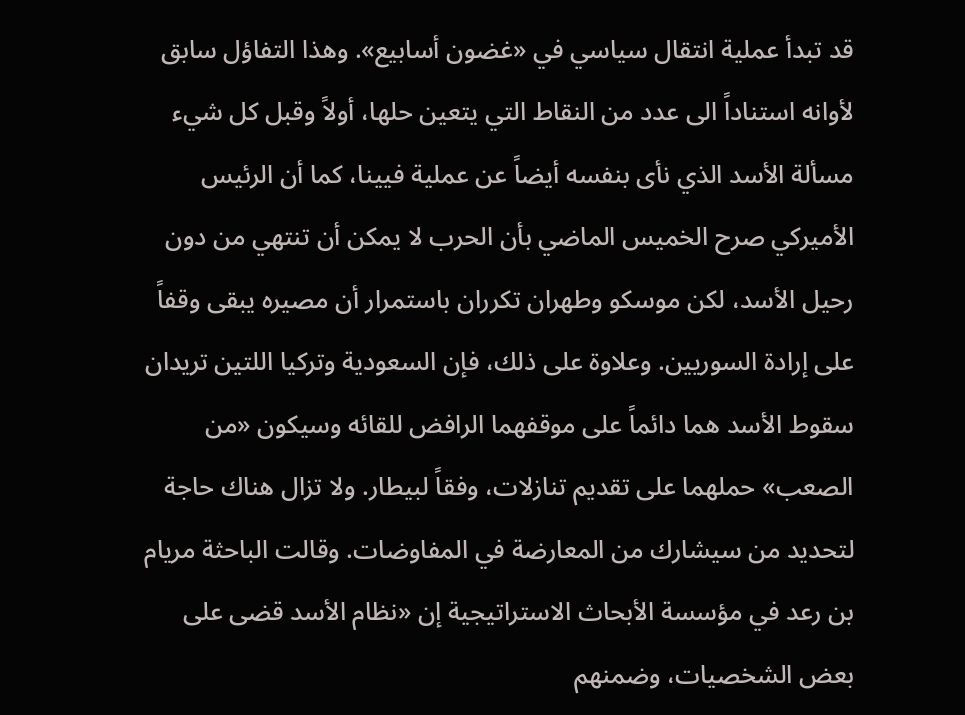قد تبدأ عملية انتقال سياسي في «غضون أسابيع». وهذا التفاؤل سابق لأوانه استناداً الى عدد من النقاط التي يتعين حلها، أولاً وقبل كل شيء مسألة الأسد الذي نأى بنفسه أيضاً عن عملية فيينا، كما أن الرئيس الأميركي صرح الخميس الماضي بأن الحرب لا يمكن أن تنتهي من دون رحيل الأسد، لكن موسكو وطهران تكرران باستمرار أن مصيره يبقى وقفاً على إرادة السوريين. وعلاوة على ذلك، فإن السعودية وتركيا اللتين تريدان سقوط الأسد هما دائماً على موقفهما الرافض للقائه وسيكون «من الصعب» حملهما على تقديم تنازلات، وفقاً لبيطار. ولا تزال هناك حاجة لتحديد من سيشارك من المعارضة في المفاوضات. وقالت الباحثة مريام بن رعد في مؤسسة الأبحاث الاستراتيجية إن «نظام الأسد قضى على بعض الشخصيات، وضمنهم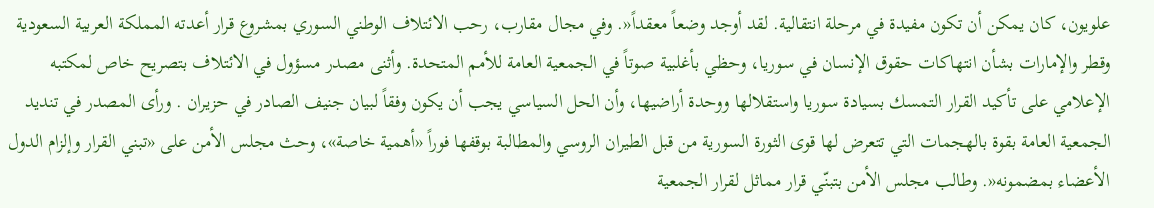علويون، كان يمكن أن تكون مفيدة في مرحلة انتقالية. لقد أوجد وضعاً معقداً«. وفي مجال مقارب، رحب الائتلاف الوطني السوري بمشروع قرار أعدته المملكة العربية السعودية وقطر والإمارات بشأن انتهاكات حقوق الإنسان في سوريا، وحظي بأغلبية صوتاً في الجمعية العامة للأمم المتحدة. وأثنى مصدر مسؤول في الائتلاف بتصريح خاص لمكتبه الإعلامي على تأكيد القرار التمسك بسيادة سوريا واستقلالها ووحدة أراضيها، وأن الحل السياسي يجب أن يكون وفقاً لبيان جنيف الصادر في حزيران . ورأى المصدر في تنديد الجمعية العامة بقوة بالهجمات التي تتعرض لها قوى الثورة السورية من قبل الطيران الروسي والمطالبة بوقفها فوراً «أهمية خاصة»، وحث مجلس الأمن على «تبني القرار وإلزام الدول الأعضاء بمضمونه«. وطالب مجلس الأمن بتبنّي قرار مماثل لقرار الجمعية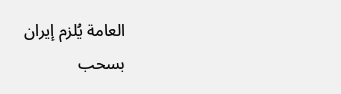العامة يُلزم إيران بسحب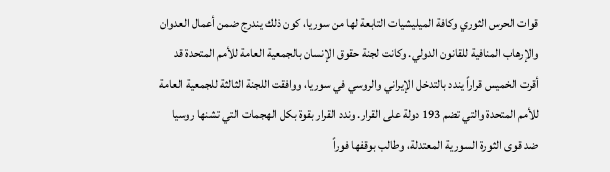قوات الحرس الثوري وكافة الميليشيات التابعة لها من سوريا، كون ذلك يندرج ضمن أعمال العدوان والإرهاب المنافية للقانون الدولي. وكانت لجنة حقوق الإنسان بالجمعية العامة للأمم المتحدة قد أقرت الخميس قراراً يندد بالتدخل الإيراني والروسي في سوريا، ووافقت اللجنة الثالثة للجمعية العامة للأمم المتحدة والتي تضم 193 دولة على القرار. وندد القرار بقوة بكل الهجمات التي تشنها روسيا ضد قوى الثورة السورية المعتدلة، وطالب بوقفها فوراً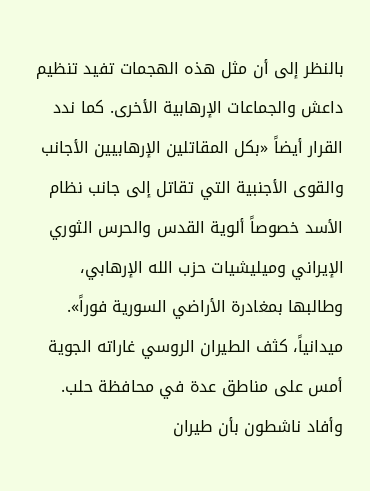بالنظر إلى أن مثل هذه الهجمات تفيد تنظيم داعش والجماعات الإرهابية الأخرى. كما ندد القرار أيضاً «بكل المقاتلين الإرهابيين الأجانب والقوى الأجنبية التي تقاتل إلى جانب نظام الأسد خصوصاً ألوية القدس والحرس الثوري الإيراني وميليشيات حزب الله الإرهابي، وطالبها بمغادرة الأراضي السورية فوراً». ميدانياً، كثف الطيران الروسي غاراته الجوية أمس على مناطق عدة في محافظة حلب. وأفاد ناشطون بأن طيران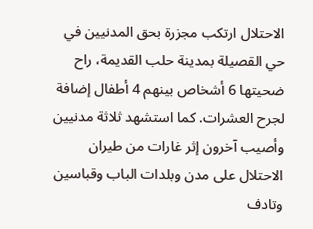الاحتلال ارتكب مجزرة بحق المدنيين في حي القصيلة بمدينة حلب القديمة، راح ضحيتها 6 أشخاص بينهم 4 أطفال إضافة لجرح العشرات. كما استشهد ثلاثة مدنيين وأصيب آخرون إثر غارات من طيران الاحتلال على مدن وبلدات الباب وقباسين وتادف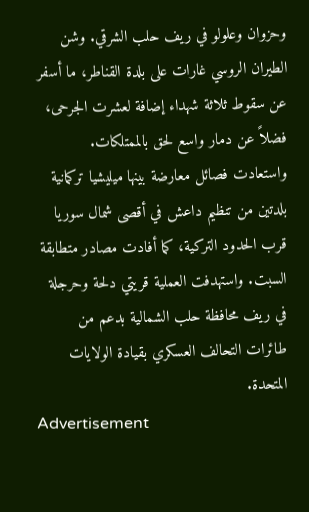وحزوان وعلولو في ريف حلب الشرقي. وشن الطيران الروسي غارات على بلدة القناطر، ما أسفر عن سقوط ثلاثة شهداء إضافة لعشرت الجرحى، فضلاً عن دمار واسع لحق بالممتلكات. واستعادت فصائل معارضة بينها ميليشيا تركمانية بلدتين من تنظيم داعش في أقصى شمال سوريا قرب الحدود التركية، كما أفادت مصادر متطابقة السبت. واستهدفت العملية قريتي دلحة وحرجلة في ريف محافظة حلب الشمالية بدعم من طائرات التحالف العسكري بقيادة الولايات المتحدة.
Advertisement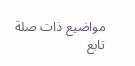مواضيع ذات صلة
تابع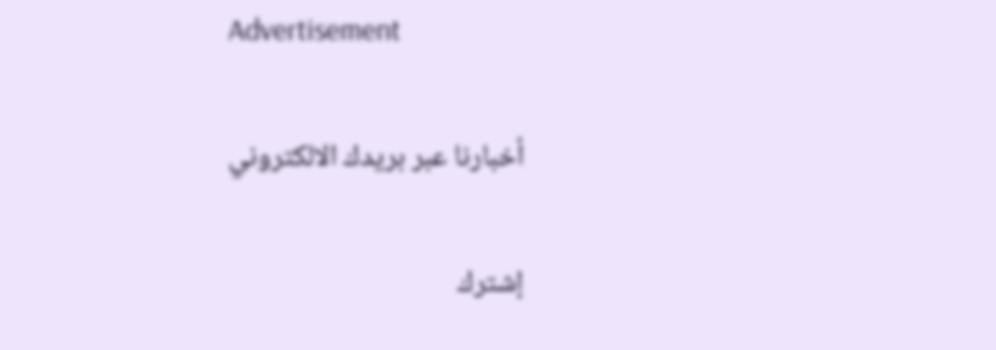Advertisement

أخبارنا عبر بريدك الالكتروني

إشترك